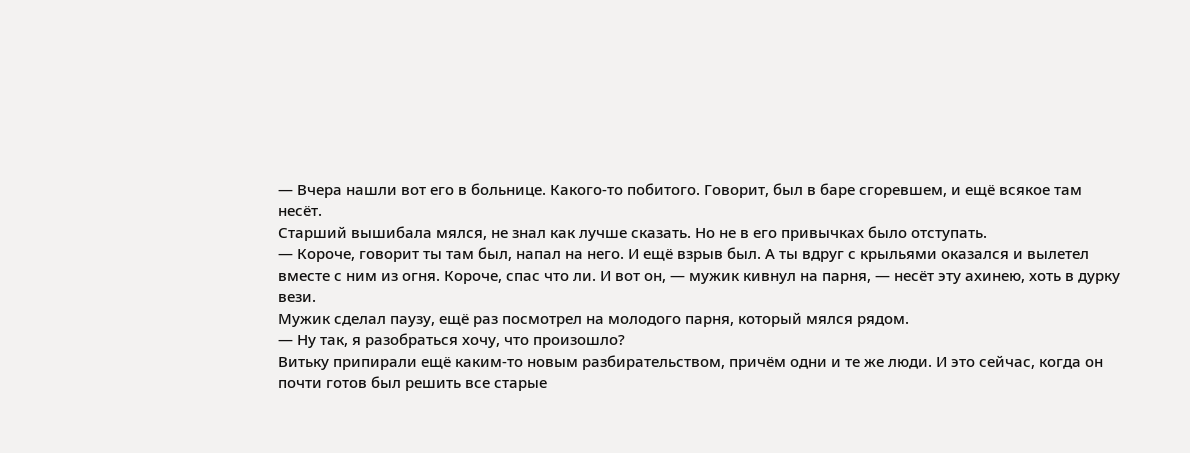— Вчера нашли вот его в больнице. Какого-то побитого. Говорит, был в баре сгоревшем, и ещё всякое там несёт.
Старший вышибала мялся, не знал как лучше сказать. Но не в его привычках было отступать.
— Короче, говорит ты там был, напал на него. И ещё взрыв был. А ты вдруг с крыльями оказался и вылетел вместе с ним из огня. Короче, спас что ли. И вот он, — мужик кивнул на парня, — несёт эту ахинею, хоть в дурку вези.
Мужик сделал паузу, ещё раз посмотрел на молодого парня, который мялся рядом.
— Ну так, я разобраться хочу, что произошло?
Витьку припирали ещё каким-то новым разбирательством, причём одни и те же люди. И это сейчас, когда он почти готов был решить все старые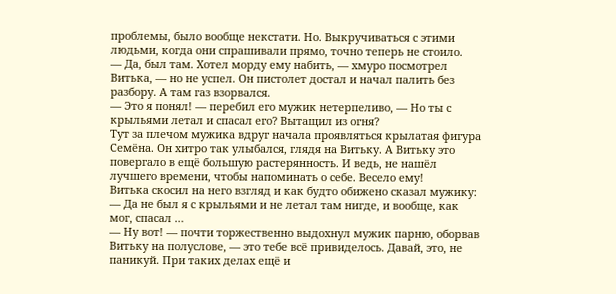проблемы, было вообще некстати. Но. Выкручиваться с этими людьми, когда они спрашивали прямо, точно теперь не стоило.
— Да, был там. Хотел морду ему набить, — хмуро посмотрел Витька, — но не успел. Он пистолет достал и начал палить без разбору. А там газ взорвался.
— Это я понял! — перебил его мужик нетерпеливо, — Но ты с крыльями летал и спасал его? Вытащил из огня?
Тут за плечом мужика вдруг начала проявляться крылатая фигура Семёна. Он хитро так улыбался, глядя на Витьку. А Витьку это повергало в ещё большую растерянность. И ведь, не нашёл лучшего времени, чтобы напоминать о себе. Весело ему!
Витька скосил на него взгляд и как будто обижено сказал мужику:
— Да не был я с крыльями и не летал там нигде, и вообще, как мог, спасал …
— Ну вот! — почти торжественно выдохнул мужик парню, оборвав Витьку на полуслове, — это тебе всё привиделось. Давай, это, не паникуй. При таких делах ещё и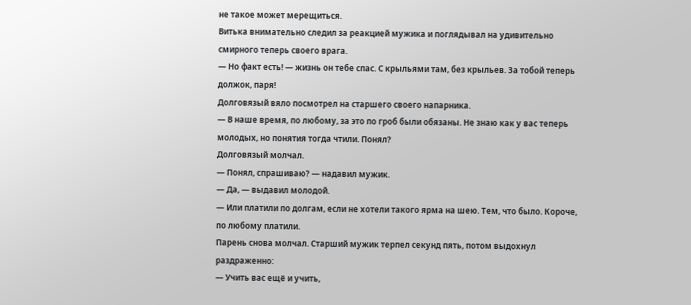не такое может мерещиться.
Витька внимательно следил за реакцией мужика и поглядывал на удивительно смирного теперь своего врага.
— Но факт есть! — жизнь он тебе спас. С крыльями там, без крыльев. За тобой теперь должок, паря!
Долговязый вяло посмотрел на старшего своего напарника.
— В наше время, по любому, за это по гроб были обязаны. Не знаю как у вас теперь молодых, но понятия тогда чтили. Понял?
Долговязый молчал.
— Понял, спрашиваю? — надавил мужик.
— Да, — выдавил молодой.
— Или платили по долгам, если не хотели такого ярма на шею. Тем, что было. Короче, по любому платили.
Парень снова молчал. Старший мужик терпел секунд пять, потом выдохнул раздраженно:
— Учить вас ещё и учить,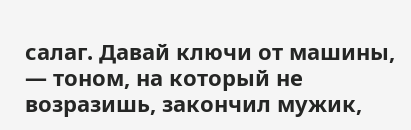салаг. Давай ключи от машины, — тоном, на который не возразишь, закончил мужик,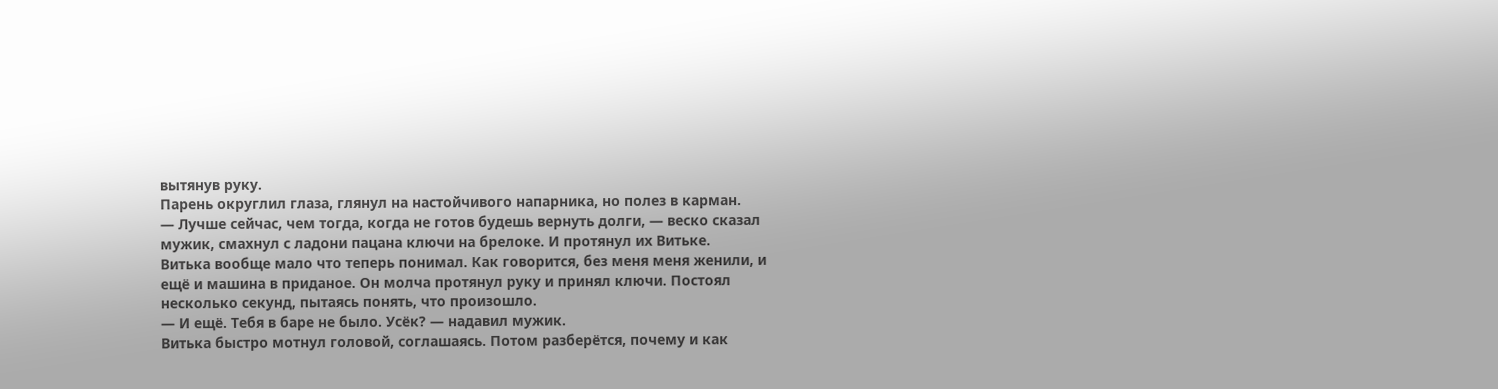вытянув руку.
Парень округлил глаза, глянул на настойчивого напарника, но полез в карман.
— Лучше сейчас, чем тогда, когда не готов будешь вернуть долги, — веско сказал мужик, смахнул с ладони пацана ключи на брелоке. И протянул их Витьке.
Витька вообще мало что теперь понимал. Как говорится, без меня меня женили, и ещё и машина в приданое. Он молча протянул руку и принял ключи. Постоял несколько секунд, пытаясь понять, что произошло.
— И ещё. Тебя в баре не было. Усёк? — надавил мужик.
Витька быстро мотнул головой, соглашаясь. Потом разберётся, почему и как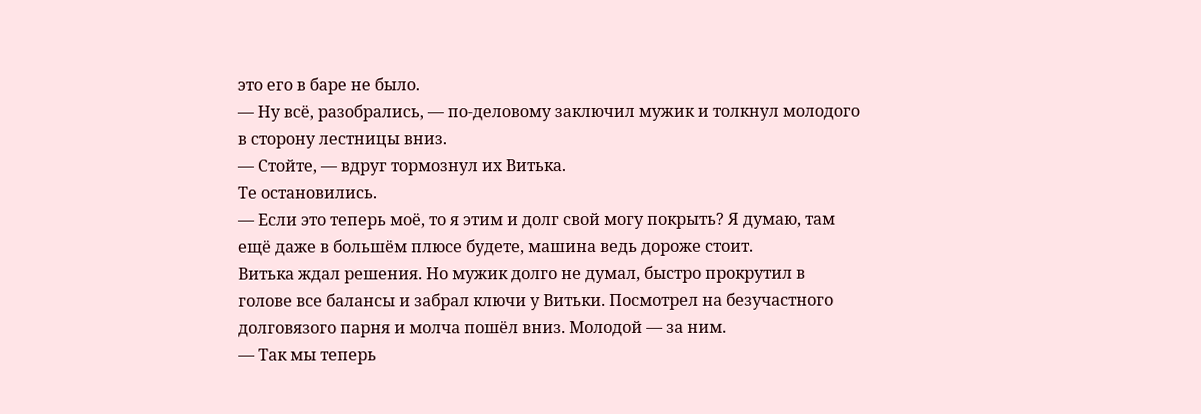это его в баре не было.
— Ну всё, разобрались, — по-деловому заключил мужик и толкнул молодого в сторону лестницы вниз.
— Стойте, — вдруг тормознул их Витька.
Те остановились.
— Если это теперь моё, то я этим и долг свой могу покрыть? Я думаю, там ещё даже в большём плюсе будете, машина ведь дороже стоит.
Витька ждал решения. Но мужик долго не думал, быстро прокрутил в голове все балансы и забрал ключи у Витьки. Посмотрел на безучастного долговязого парня и молча пошёл вниз. Молодой — за ним.
— Так мы теперь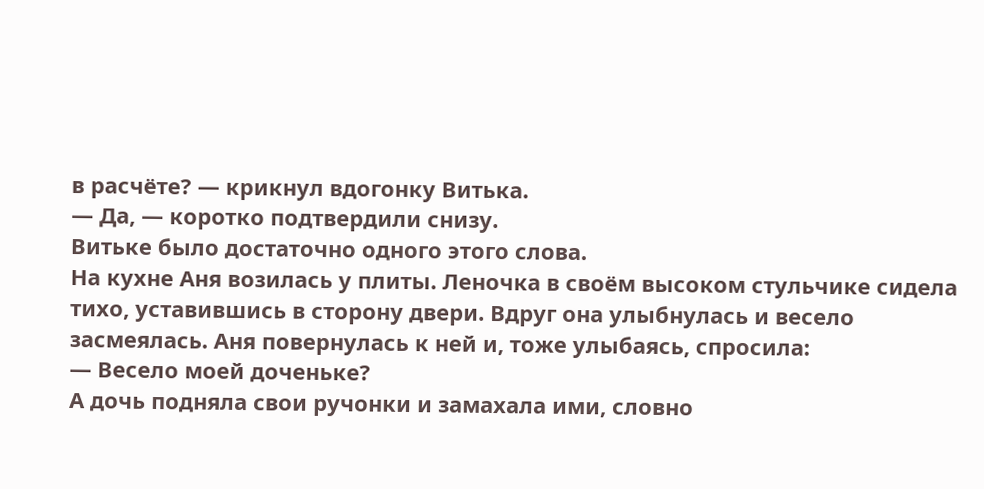в расчёте? — крикнул вдогонку Витька.
— Да, — коротко подтвердили снизу.
Витьке было достаточно одного этого слова.
На кухне Аня возилась у плиты. Леночка в своём высоком стульчике сидела тихо, уставившись в сторону двери. Вдруг она улыбнулась и весело засмеялась. Аня повернулась к ней и, тоже улыбаясь, спросила:
— Весело моей доченьке?
А дочь подняла свои ручонки и замахала ими, словно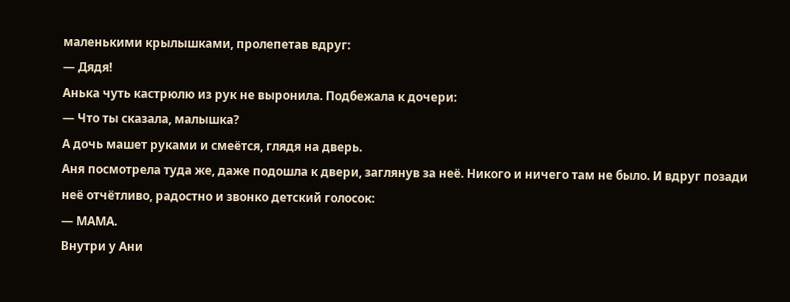маленькими крылышками, пролепетав вдруг:
— Дядя!
Анька чуть кастрюлю из рук не выронила. Подбежала к дочери:
— Что ты сказала, малышка?
А дочь машет руками и смеётся, глядя на дверь.
Аня посмотрела туда же, даже подошла к двери, заглянув за неё. Никого и ничего там не было. И вдруг позади неё отчётливо, радостно и звонко детский голосок:
— МАМА.
Внутри у Ани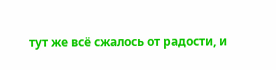тут же всё сжалось от радости, и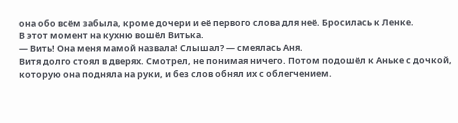она обо всём забыла, кроме дочери и её первого слова для неё. Бросилась к Ленке.
В этот момент на кухню вошёл Витька.
— Вить! Она меня мамой назвала! Слышал? — смеялась Аня.
Витя долго стоял в дверях. Смотрел, не понимая ничего. Потом подошёл к Аньке с дочкой, которую она подняла на руки, и без слов обнял их с облегчением.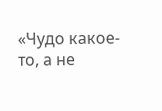«Чудо какое-то, а не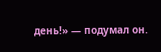день!» — подумал он.